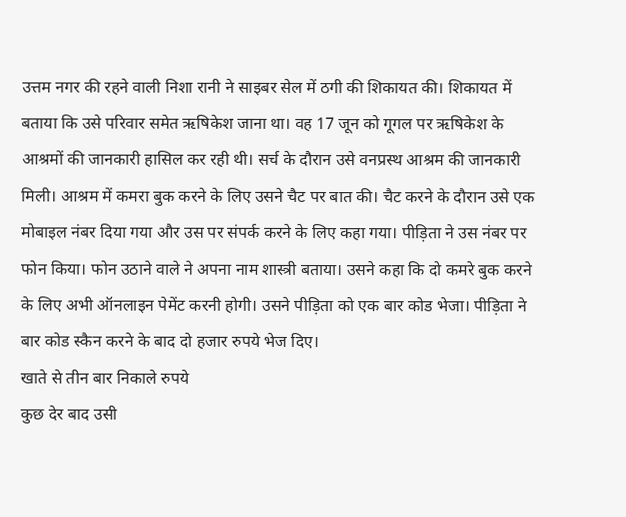उत्तम नगर की रहने वाली निशा रानी ने साइबर सेल में ठगी की शिकायत की। शिकायत में बताया कि उसे परिवार समेत ऋषिकेश जाना था। वह 17 जून को गूगल पर ऋषिकेश के आश्रमों की जानकारी हासिल कर रही थी। सर्च के दौरान उसे वनप्रस्थ आश्रम की जानकारी मिली। आश्रम में कमरा बुक करने के लिए उसने चैट पर बात की। चैट करने के दौरान उसे एक मोबाइल नंबर दिया गया और उस पर संपर्क करने के लिए कहा गया। पीड़िता ने उस नंबर पर फोन किया। फोन उठाने वाले ने अपना नाम शास्त्री बताया। उसने कहा कि दो कमरे बुक करने के लिए अभी ऑनलाइन पेमेंट करनी होगी। उसने पीड़िता को एक बार कोड भेजा। पीड़िता ने बार कोड स्कैन करने के बाद दो हजार रुपये भेज दिए।
खाते से तीन बार निकाले रुपये
कुछ देर बाद उसी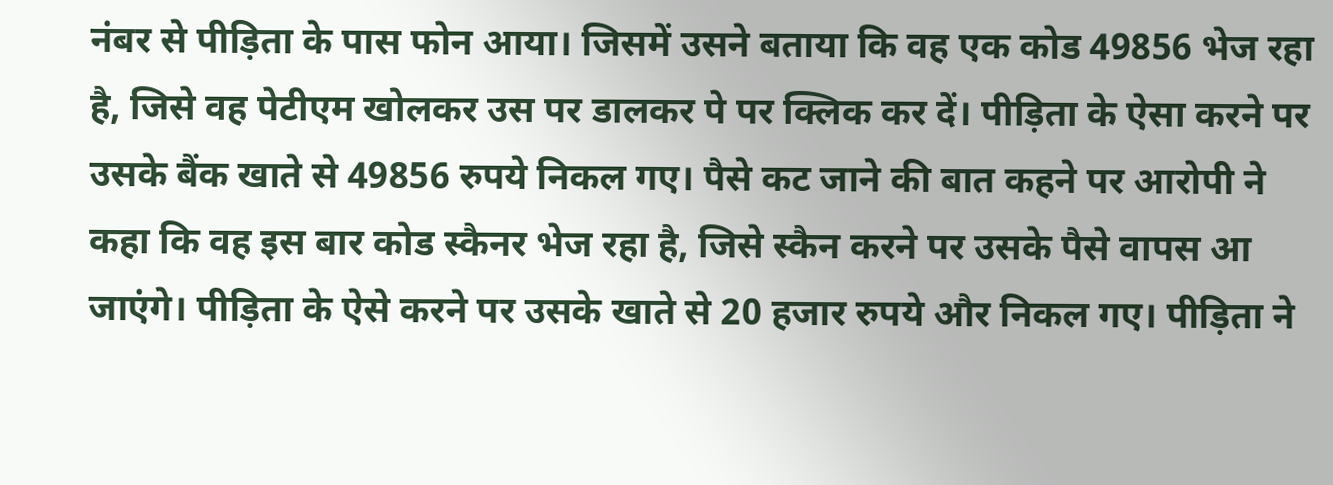नंबर से पीड़िता के पास फोन आया। जिसमें उसने बताया कि वह एक कोड 49856 भेज रहा है, जिसे वह पेटीएम खोलकर उस पर डालकर पे पर क्लिक कर दें। पीड़िता के ऐसा करने पर उसके बैंक खाते से 49856 रुपये निकल गए। पैसे कट जाने की बात कहने पर आरोपी ने कहा कि वह इस बार कोड स्कैनर भेज रहा है, जिसे स्कैन करने पर उसके पैसे वापस आ जाएंगे। पीड़िता के ऐसे करने पर उसके खाते से 20 हजार रुपये और निकल गए। पीड़िता ने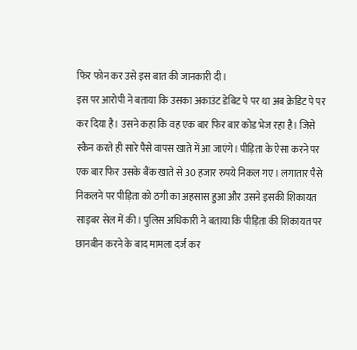फिर फोन कर उसे इस बात की जानकारी दी।
इस पर आरोपी ने बताया कि उसका अकाउंट डेबिट पे पर था अब क्रेडिट पे पर कर दिया है। उसने कहा कि वह एक बार फिर बार कोड भेज रहा है। जिसे स्कैन करते ही सारे पैसे वापस खाते में आ जाएंगे। पीड़िता के ऐसा करने पर एक बार फिर उसके बैंक खाते से 30 हजार रुपये निकल गए। लगातार पैसे निकलने पर पीड़िता को ठगी का अहसास हुआ और उसने इसकी शिकायत साइबर सेल में की। पुलिस अधिकारी ने बताया कि पीड़िता की शिकायत पर छानबीन करने के बाद मामला दर्ज कर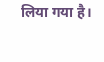लिया गया है।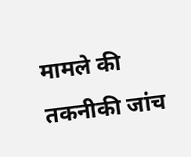मामले की तकनीकी जांच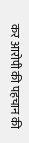कर आरोपी की पहचान की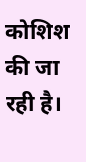कोशिश की जा रही है।